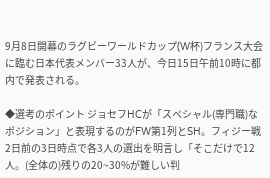9月8日開幕のラグビーワールドカップ(W杯)フランス大会に臨む日本代表メンバー33人が、今日15日午前10時に都内で発表される。

◆選考のポイント ジョセフHCが「スペシャル(専門職)なポジション」と表現するのがFW第1列とSH。フィジー戦2日前の3日時点で各3人の選出を明言し「そこだけで12人。(全体の)残りの20~30%が難しい判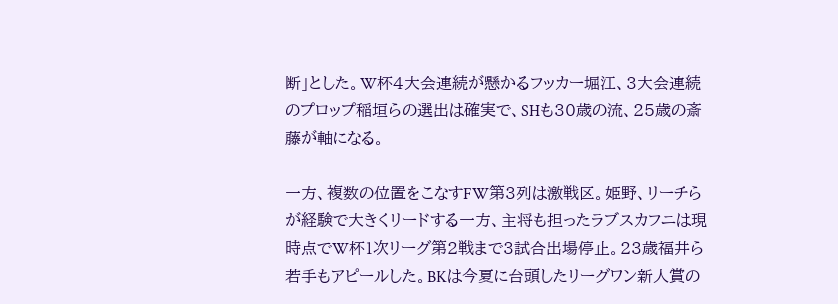断」とした。W杯4大会連続が懸かるフッカー堀江、3大会連続のプロップ稲垣らの選出は確実で、SHも30歳の流、25歳の斎藤が軸になる。

一方、複数の位置をこなすFW第3列は激戦区。姫野、リーチらが経験で大きくリードする一方、主将も担ったラブスカフニは現時点でW杯1次リーグ第2戦まで3試合出場停止。23歳福井ら若手もアピールした。BKは今夏に台頭したリーグワン新人賞の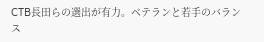CTB長田らの選出が有力。ベテランと若手のバランス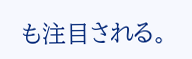も注目される。